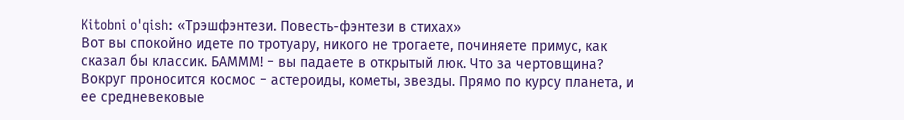Kitobni o'qish: «Трэшфэнтези. Повесть-фэнтези в стихах»
Вот вы спокойно идете по тротуару, никого не трогаете, починяете примус, как сказал бы классик. БАМММ! − вы падаете в открытый люк. Что за чертовщина? Вокруг проносится космос − астероиды, кометы, звезды. Прямо по курсу планета, и ее средневековые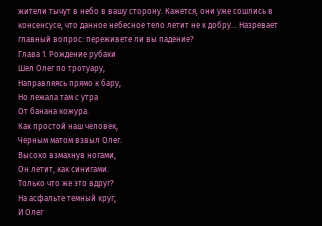жители тычут в небо в вашу сторону. Кажется, они уже сошлись в консенсусе, что данное небесное тело летит не к добру… Назревает главный вопрос: переживете ли вы падение?
Глава 1. Рождение рубаки
Шел Олег по тротуару,
Направляясь прямо к бару,
Но лежала там с утра
От банана кожура.
Как простой наш человек,
Черным матом взвыл Олег.
Высоко взмахнув ногами,
Он летит, как синигами.
Только что же это вдруг?
На асфальте темный круг,
И Олег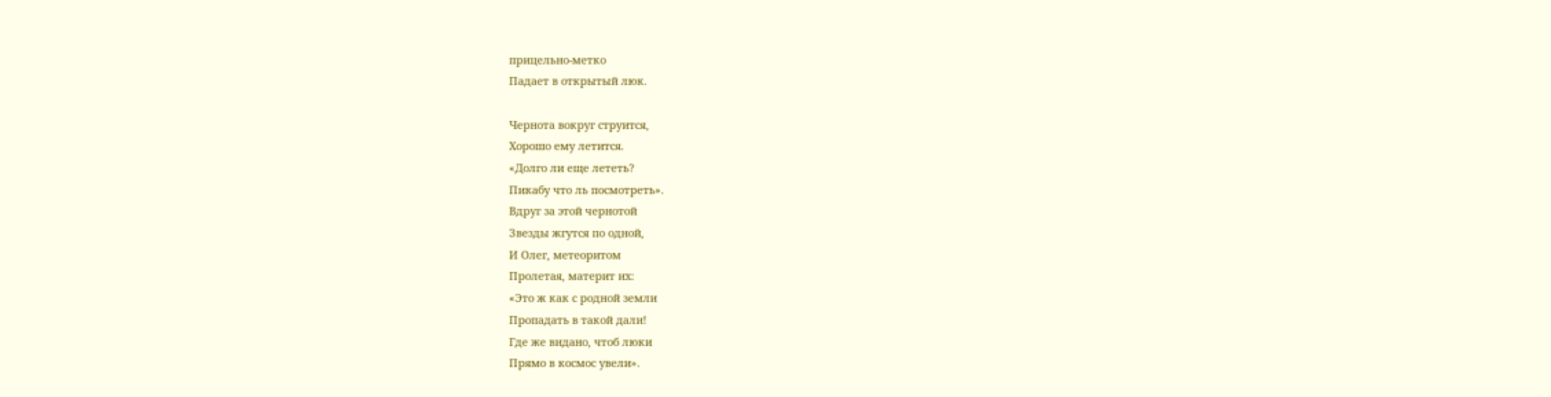прицельно-метко
Падает в открытый люк.

Чернота вокруг струится,
Хорошо ему летится.
«Долго ли еще лететь?
Пикабу что ль посмотреть».
Вдруг за этой чернотой
Звезды жгутся по одной,
И Олег, метеоритом
Пролетая, материт их:
«Это ж как с родной земли
Пропадать в такой дали!
Где же видано, чтоб люки
Прямо в космос увели».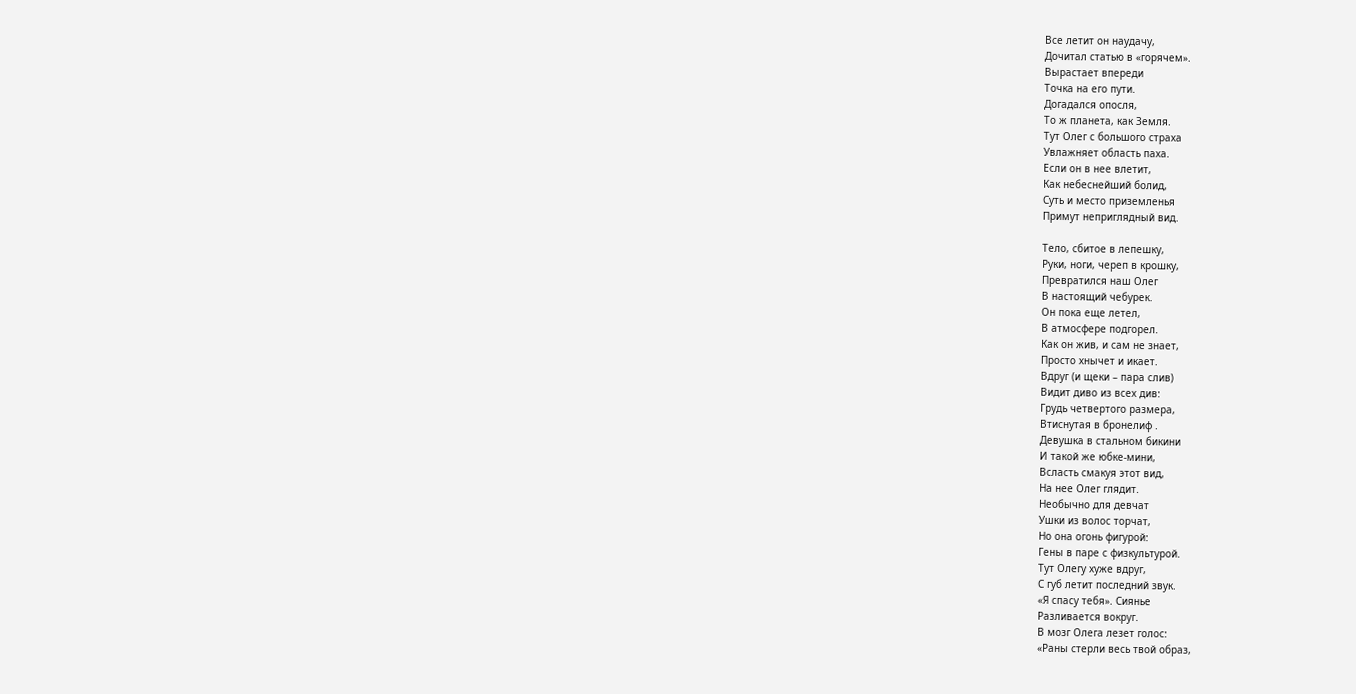Все летит он наудачу,
Дочитал статью в «горячем».
Вырастает впереди
Точка на его пути.
Догадался опосля,
То ж планета, как Земля.
Тут Олег с большого страха
Увлажняет область паха.
Если он в нее влетит,
Как небеснейший болид,
Суть и место приземленья
Примут неприглядный вид.

Тело, сбитое в лепешку,
Руки, ноги, череп в крошку,
Превратился наш Олег
В настоящий чебурек.
Он пока еще летел,
В атмосфере подгорел.
Как он жив, и сам не знает,
Просто хнычет и икает.
Вдруг (и щеки – пара слив)
Видит диво из всех див:
Грудь четвертого размера,
Втиснутая в бронелиф .
Девушка в стальном бикини
И такой же юбке-мини,
Всласть смакуя этот вид,
На нее Олег глядит.
Необычно для девчат
Ушки из волос торчат,
Но она огонь фигурой:
Гены в паре с физкультурой.
Тут Олегу хуже вдруг,
С губ летит последний звук.
«Я спасу тебя». Сиянье
Разливается вокруг.
В мозг Олега лезет голос:
«Раны стерли весь твой образ,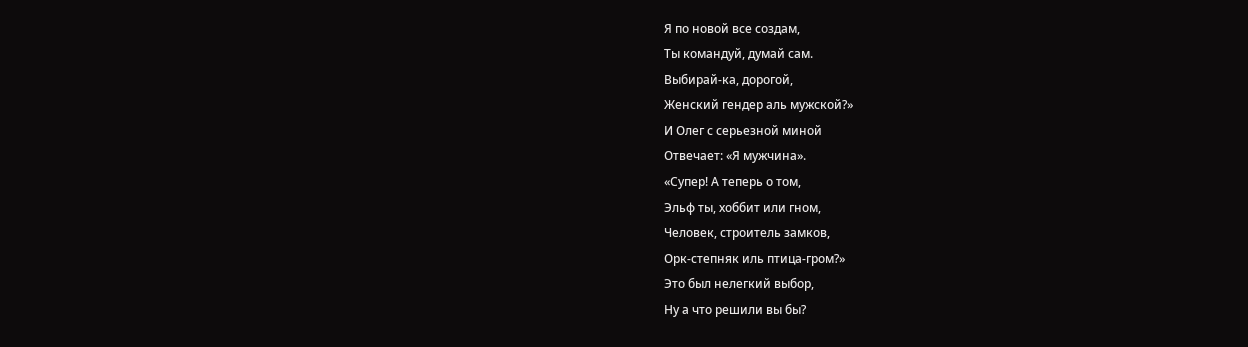Я по новой все создам,
Ты командуй, думай сам.
Выбирай-ка, дорогой,
Женский гендер аль мужской?»
И Олег с серьезной миной
Отвечает: «Я мужчина».
«Супер! А теперь о том,
Эльф ты, хоббит или гном,
Человек, строитель замков,
Орк-степняк иль птица-гром?»
Это был нелегкий выбор,
Ну а что решили вы бы?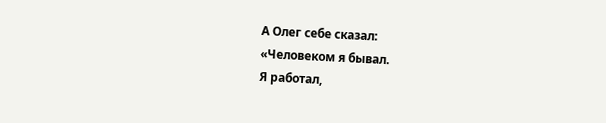А Олег себе сказал:
«Человеком я бывал.
Я работал,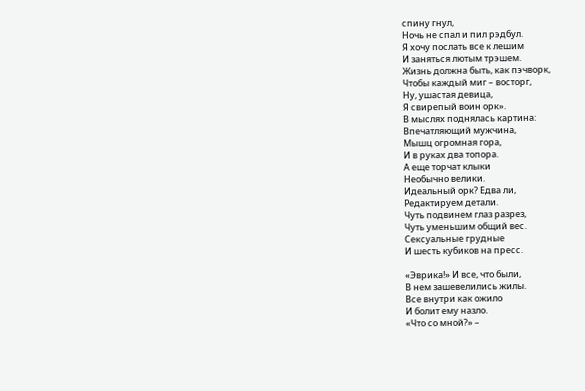спину гнул,
Ночь не спал и пил рэдбул.
Я хочу послать все к лешим
И заняться лютым трэшем.
Жизнь должна быть, как пэчворк,
Чтобы каждый миг – восторг,
Ну, ушастая девица,
Я свирепый воин орк».
В мыслях поднялась картина:
Впечатляющий мужчина,
Мышц огромная гора,
И в руках два топора.
А еще торчат клыки
Необычно велики.
Идеальный орк? Едва ли,
Редактируем детали.
Чуть подвинем глаз разрез,
Чуть уменьшим общий вес.
Сексуальные грудные
И шесть кубиков на пресс.

«Эврика!» И все, что были,
В нем зашевелились жилы.
Все внутри как ожило
И болит ему назло.
«Что со мной?» –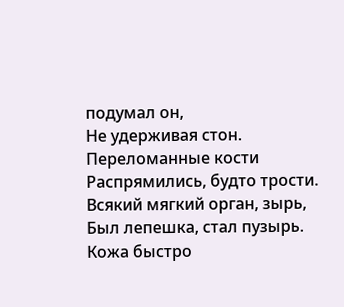подумал он,
Не удерживая стон.
Переломанные кости
Распрямились, будто трости.
Всякий мягкий орган, зырь,
Был лепешка, стал пузырь.
Кожа быстро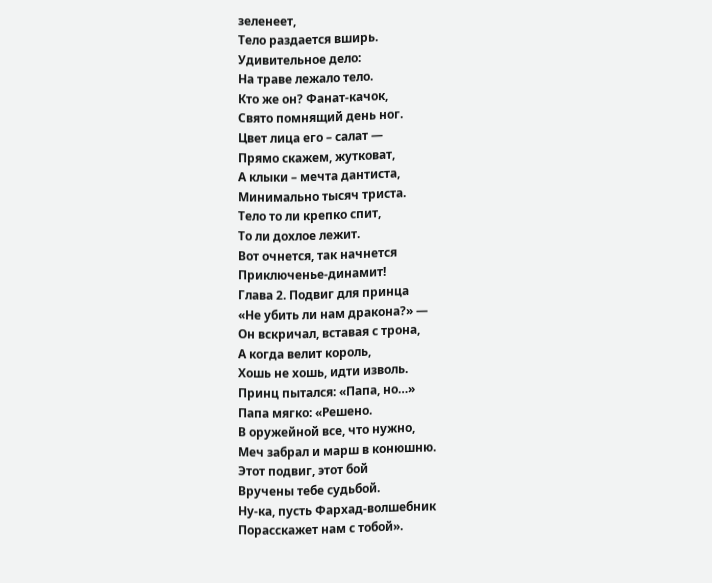зеленеет,
Тело раздается вширь.
Удивительное дело:
На траве лежало тело.
Кто же он? Фанат-качок,
Свято помнящий день ног.
Цвет лица его – салат —
Прямо скажем, жутковат,
А клыки – мечта дантиста,
Минимально тысяч триста.
Тело то ли крепко спит,
То ли дохлое лежит.
Вот очнется, так начнется
Приключенье-динамит!
Глава 2. Подвиг для принца
«Не убить ли нам дракона?» —
Он вскричал, вставая с трона,
А когда велит король,
Хошь не хошь, идти изволь.
Принц пытался: «Папа, но…»
Папа мягко: «Решено.
В оружейной все, что нужно,
Меч забрал и марш в конюшню.
Этот подвиг, этот бой
Вручены тебе судьбой.
Ну-ка, пусть Фархад-волшебник
Порасскажет нам с тобой».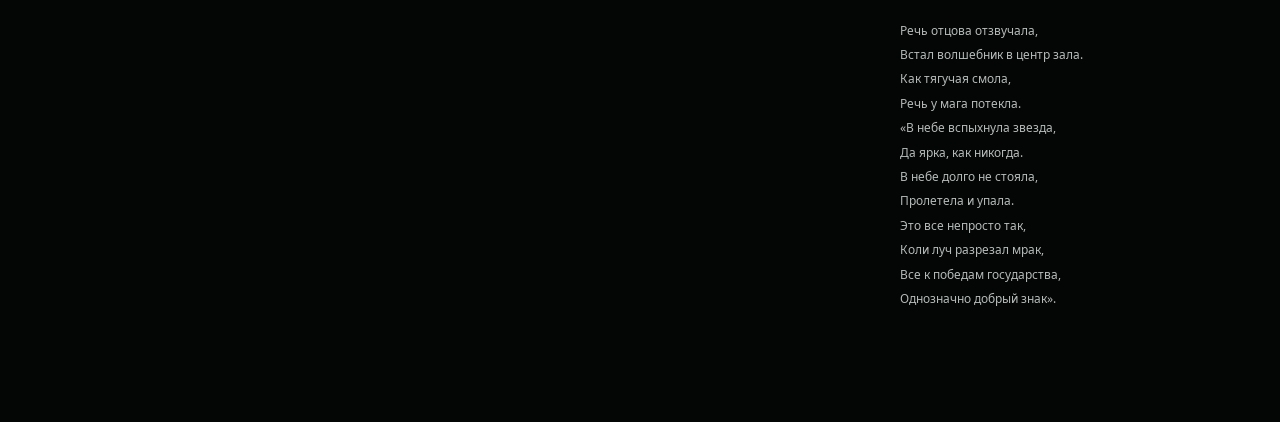Речь отцова отзвучала,
Встал волшебник в центр зала.
Как тягучая смола,
Речь у мага потекла.
«В небе вспыхнула звезда,
Да ярка, как никогда.
В небе долго не стояла,
Пролетела и упала.
Это все непросто так,
Коли луч разрезал мрак,
Все к победам государства,
Однозначно добрый знак».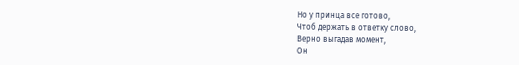Но у принца все готово,
Чтоб держать в ответку слово,
Верно выгадав момент,
Он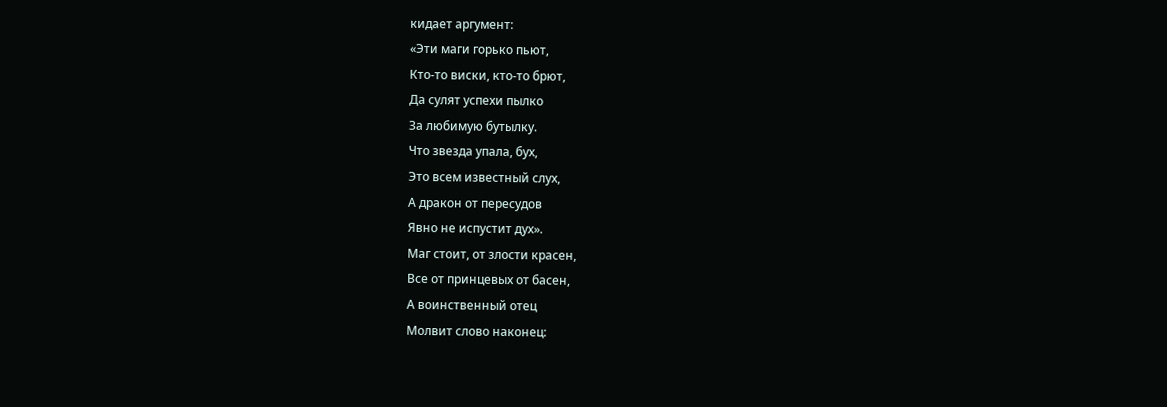кидает аргумент:
«Эти маги горько пьют,
Кто-то виски, кто-то брют,
Да сулят успехи пылко
За любимую бутылку.
Что звезда упала, бух,
Это всем известный слух,
А дракон от пересудов
Явно не испустит дух».
Маг стоит, от злости красен,
Все от принцевых от басен,
А воинственный отец
Молвит слово наконец: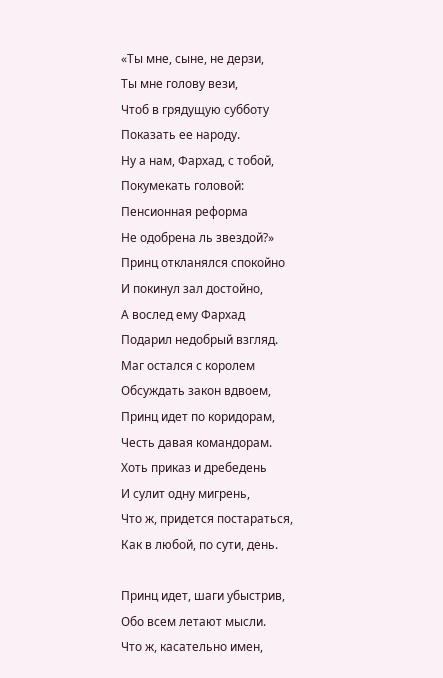«Ты мне, сыне, не дерзи,
Ты мне голову вези,
Чтоб в грядущую субботу
Показать ее народу.
Ну а нам, Фархад, с тобой,
Покумекать головой:
Пенсионная реформа
Не одобрена ль звездой?»
Принц откланялся спокойно
И покинул зал достойно,
А вослед ему Фархад
Подарил недобрый взгляд.
Маг остался с королем
Обсуждать закон вдвоем,
Принц идет по коридорам,
Честь давая командорам.
Хоть приказ и дребедень
И сулит одну мигрень,
Что ж, придется постараться,
Как в любой, по сути, день.

Принц идет, шаги убыстрив,
Обо всем летают мысли.
Что ж, касательно имен,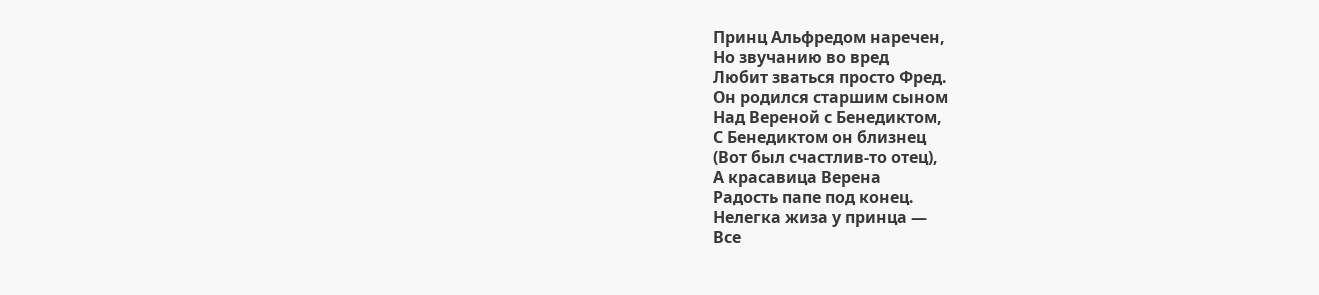Принц Альфредом наречен,
Но звучанию во вред
Любит зваться просто Фред.
Он родился старшим сыном
Над Вереной с Бенедиктом,
С Бенедиктом он близнец
(Вот был счастлив-то отец),
А красавица Верена
Радость папе под конец.
Нелегка жиза у принца —
Все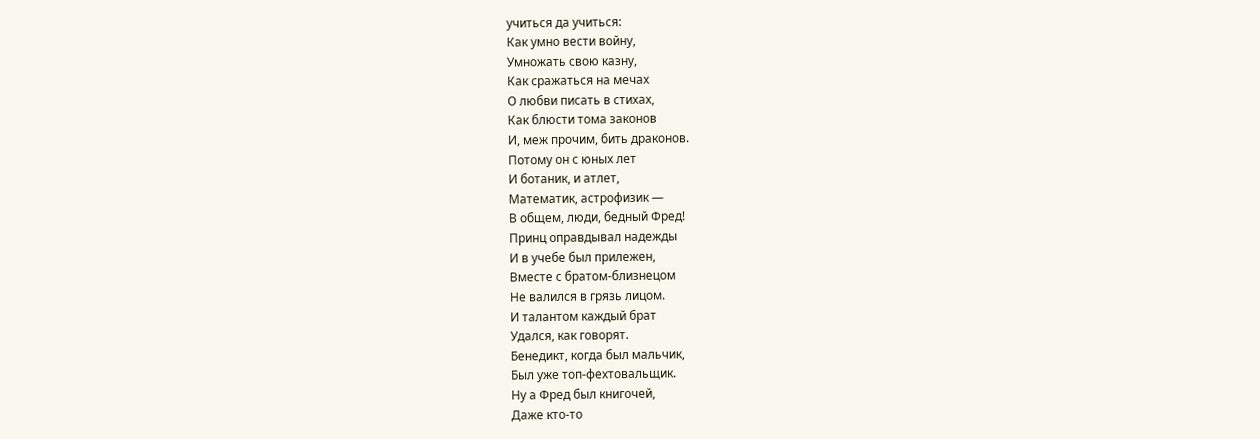учиться да учиться:
Как умно вести войну,
Умножать свою казну,
Как сражаться на мечах
О любви писать в стихах,
Как блюсти тома законов
И, меж прочим, бить драконов.
Потому он с юных лет
И ботаник, и атлет,
Математик, астрофизик —
В общем, люди, бедный Фред!
Принц оправдывал надежды
И в учебе был прилежен,
Вместе с братом-близнецом
Не валился в грязь лицом.
И талантом каждый брат
Удался, как говорят.
Бенедикт, когда был мальчик,
Был уже топ-фехтовальщик.
Ну а Фред был книгочей,
Даже кто-то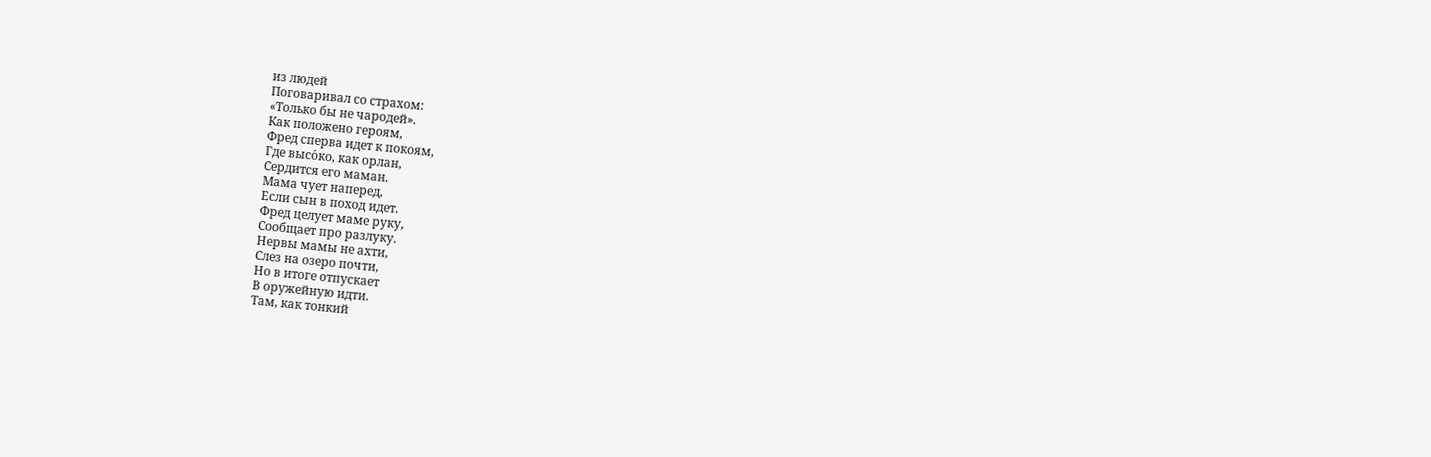из людей
Поговаривал со страхом:
«Только бы не чародей».
Как положено героям,
Фред сперва идет к покоям,
Где высо́ко, как орлан,
Сердится его маман.
Мама чует наперед,
Если сын в поход идет.
Фред целует маме руку,
Сообщает про разлуку.
Нервы мамы не ахти,
Слез на озеро почти,
Но в итоге отпускает
В оружейную идти.
Там, как тонкий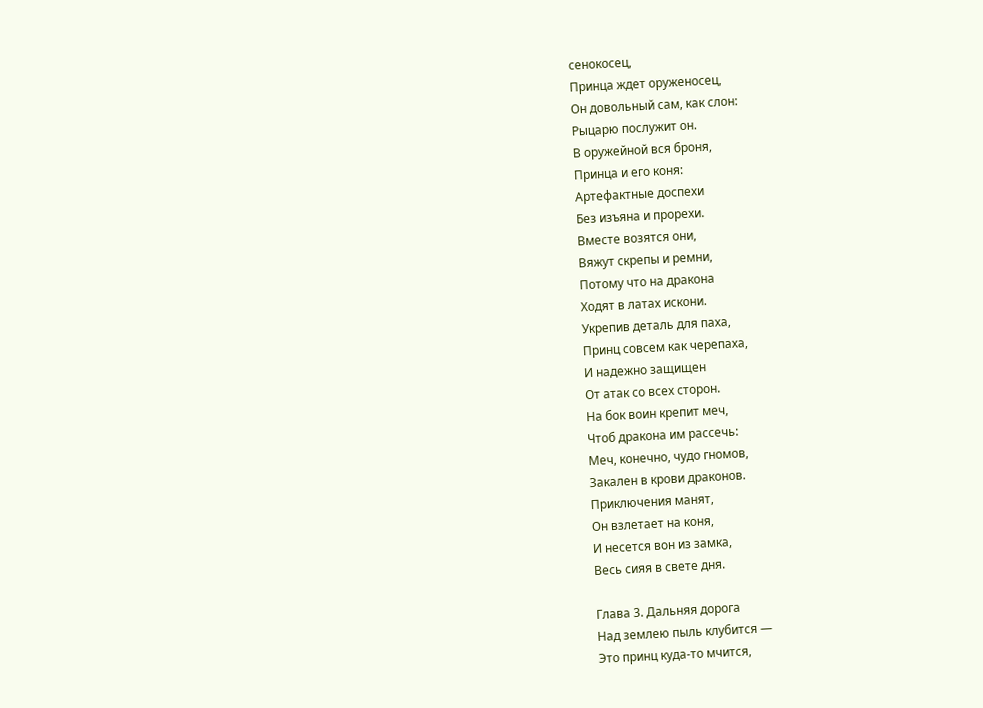сенокосец,
Принца ждет оруженосец,
Он довольный сам, как слон:
Рыцарю послужит он.
В оружейной вся броня,
Принца и его коня:
Артефактные доспехи
Без изъяна и прорехи.
Вместе возятся они,
Вяжут скрепы и ремни,
Потому что на дракона
Ходят в латах искони.
Укрепив деталь для паха,
Принц совсем как черепаха,
И надежно защищен
От атак со всех сторон.
На бок воин крепит меч,
Чтоб дракона им рассечь:
Меч, конечно, чудо гномов,
Закален в крови драконов.
Приключения манят,
Он взлетает на коня,
И несется вон из замка,
Весь сияя в свете дня.

Глава 3. Дальняя дорога
Над землею пыль клубится —
Это принц куда-то мчится,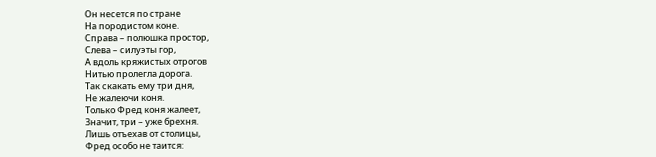Он несется по стране
На породистом коне.
Справа – полюшка простор,
Слева – силуэты гор,
А вдоль кряжистых отрогов
Нитью пролегла дорога.
Так скакать ему три дня,
Не жалеючи коня.
Только Фред коня жалеет,
Значит, три – уже брехня.
Лишь отъехав от столицы,
Фред особо не таится: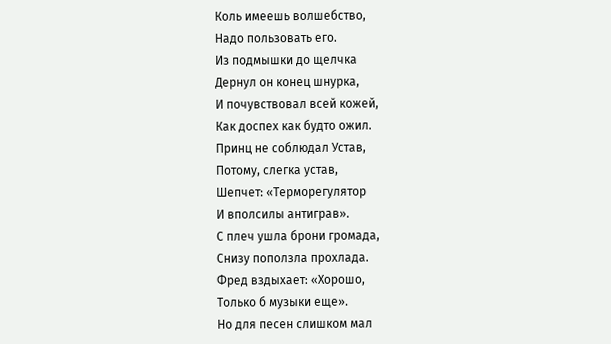Коль имеешь волшебство,
Надо пользовать его.
Из подмышки до щелчка
Дернул он конец шнурка,
И почувствовал всей кожей,
Как доспех как будто ожил.
Принц не соблюдал Устав,
Потому, слегка устав,
Шепчет: «Терморегулятор
И вполсилы антиграв».
С плеч ушла брони громада,
Снизу поползла прохлада.
Фред вздыхает: «Хорошо,
Только б музыки еще».
Но для песен слишком мал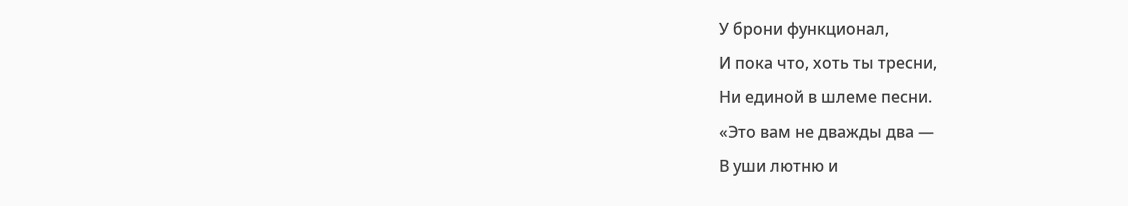У брони функционал,
И пока что, хоть ты тресни,
Ни единой в шлеме песни.
«Это вам не дважды два —
В уши лютню и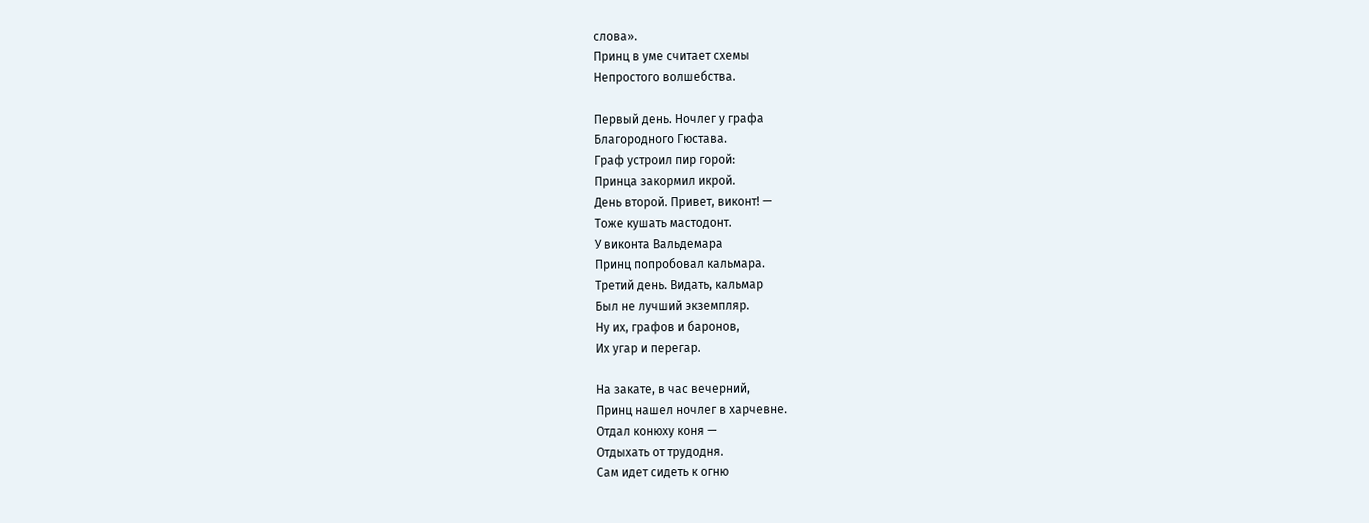слова».
Принц в уме считает схемы
Непростого волшебства.

Первый день. Ночлег у графа
Благородного Гюстава.
Граф устроил пир горой:
Принца закормил икрой.
День второй. Привет, виконт! —
Тоже кушать мастодонт.
У виконта Вальдемара
Принц попробовал кальмара.
Третий день. Видать, кальмар
Был не лучший экземпляр.
Ну их, графов и баронов,
Их угар и перегар.

На закате, в час вечерний,
Принц нашел ночлег в харчевне.
Отдал конюху коня —
Отдыхать от трудодня.
Сам идет сидеть к огню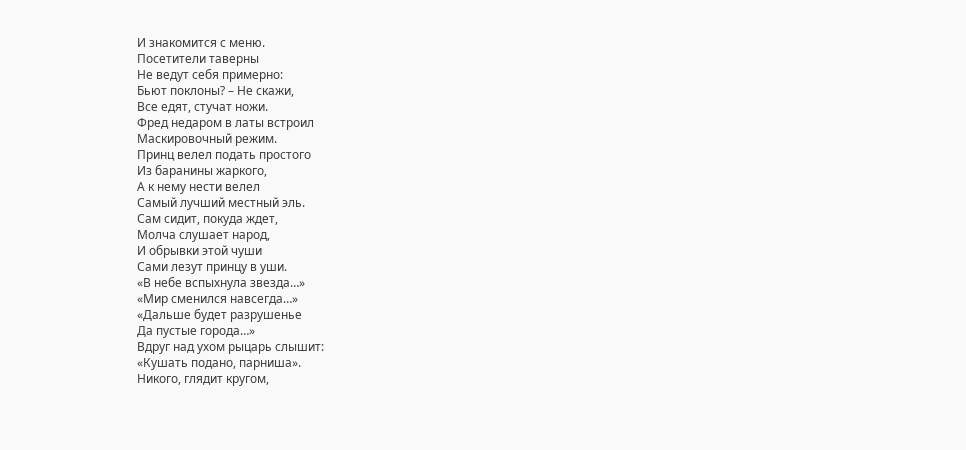И знакомится с меню.
Посетители таверны
Не ведут себя примерно:
Бьют поклоны? – Не скажи,
Все едят, стучат ножи.
Фред недаром в латы встроил
Маскировочный режим.
Принц велел подать простого
Из баранины жаркого,
А к нему нести велел
Самый лучший местный эль.
Сам сидит, покуда ждет,
Молча слушает народ,
И обрывки этой чуши
Сами лезут принцу в уши.
«В небе вспыхнула звезда…»
«Мир сменился навсегда…»
«Дальше будет разрушенье
Да пустые города…»
Вдруг над ухом рыцарь слышит:
«Кушать подано, парниша».
Никого, глядит кругом,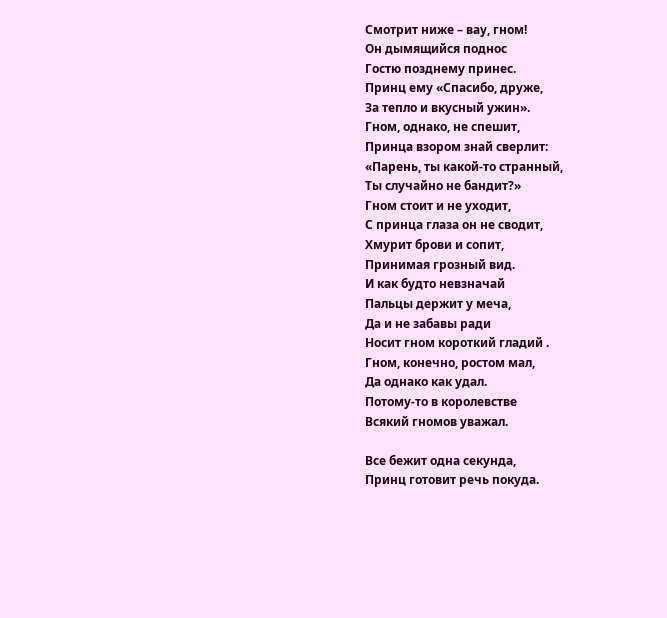Смотрит ниже – вау, гном!
Он дымящийся поднос
Гостю позднему принес.
Принц ему «Спасибо, друже,
За тепло и вкусный ужин».
Гном, однако, не спешит,
Принца взором знай сверлит:
«Парень, ты какой-то странный,
Ты случайно не бандит?»
Гном стоит и не уходит,
С принца глаза он не сводит,
Хмурит брови и сопит,
Принимая грозный вид.
И как будто невзначай
Пальцы держит у меча,
Да и не забавы ради
Носит гном короткий гладий .
Гном, конечно, ростом мал,
Да однако как удал.
Потому-то в королевстве
Всякий гномов уважал.

Все бежит одна секунда,
Принц готовит речь покуда.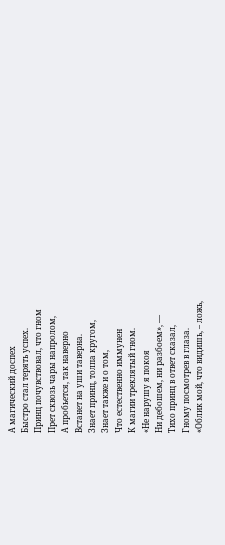А магический доспех
Быстро стал терять успех.
Принц почувствовал, что гном
Прет сквозь чары напролом,
А пробьется, так наверно
Встанет на уши таверна.
Знает принц, толпа кругом,
Знает также и о том,
Что естественно иммунен
К магии треклятый гном.
«Не нарушу я покоя
Ни дебошем, ни разбоем», —
Тихо принц в ответ сказал,
Гному посмотрев в глаза.
«Облик мой, что видишь, – ложь,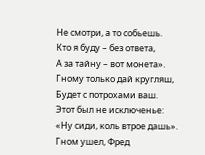Не смотри, а то собьешь.
Кто я буду – без ответа,
А за тайну – вот монета».
Гному только дай кругляш,
Будет с потрохами ваш.
Этот был не исключенье:
«Ну сиди, коль втрое дашь».
Гном ушел, Фред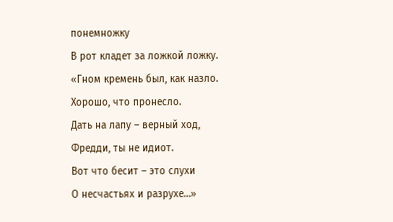понемножку
В рот кладет за ложкой ложку.
«Гном кремень был, как назло.
Хорошо, что пронесло.
Дать на лапу – верный ход,
Фредди, ты не идиот.
Вот что бесит – это слухи
О несчастьях и разрухе…»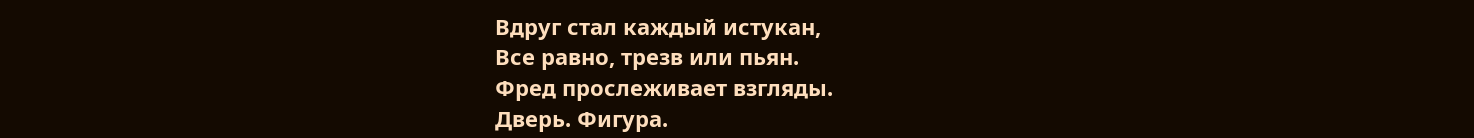Вдруг стал каждый истукан,
Все равно, трезв или пьян.
Фред прослеживает взгляды.
Дверь. Фигура.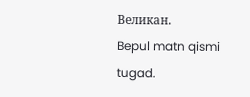Великан.
Bepul matn qismi tugad.